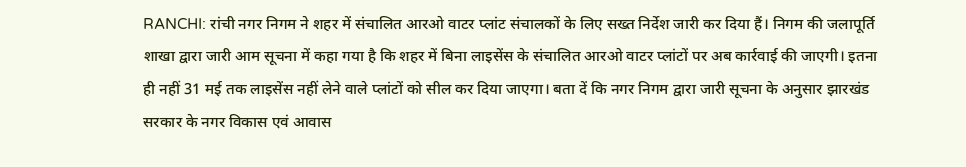RANCHI: रांची नगर निगम ने शहर में संचालित आरओ वाटर प्लांट संचालकों के लिए सख्त निर्देश जारी कर दिया हैं। निगम की जलापूर्ति शाखा द्वारा जारी आम सूचना में कहा गया है कि शहर में बिना लाइसेंस के संचालित आरओ वाटर प्लांटों पर अब कार्रवाई की जाएगी। इतना ही नहीं 31 मई तक लाइसेंस नहीं लेने वाले प्लांटों को सील कर दिया जाएगा। बता दें कि नगर निगम द्वारा जारी सूचना के अनुसार झारखंड सरकार के नगर विकास एवं आवास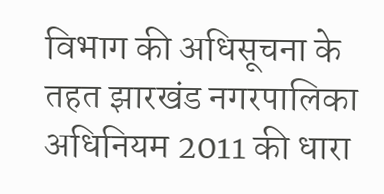विभाग की अधिसूचना के तहत झारखंड नगरपालिका अधिनियम 2011 की धारा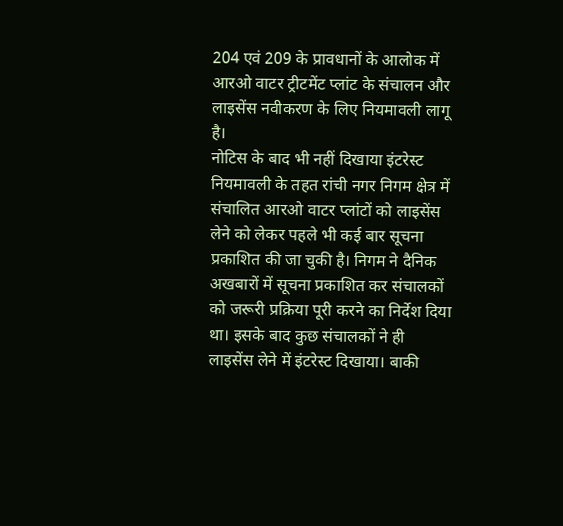204 एवं 209 के प्रावधानों के आलोक में आरओ वाटर ट्रीटमेंट प्लांट के संचालन और लाइसेंस नवीकरण के लिए नियमावली लागू है।
नोटिस के बाद भी नहीं दिखाया इंटरेस्ट
नियमावली के तहत रांची नगर निगम क्षेत्र में संचालित आरओ वाटर प्लांटों को लाइसेंस लेने को लेकर पहले भी कई बार सूचना प्रकाशित की जा चुकी है। निगम ने दैनिक अखबारों में सूचना प्रकाशित कर संचालकों को जरूरी प्रक्रिया पूरी करने का निर्देश दिया था। इसके बाद कुछ संचालकों ने ही लाइसेंस लेने में इंटरेस्ट दिखाया। बाकी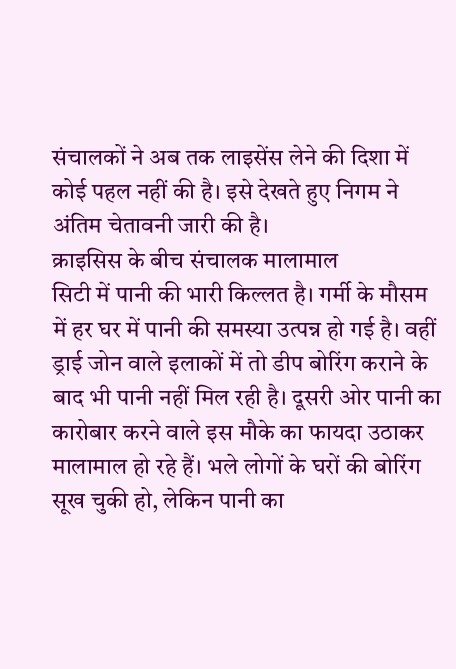संचालकों ने अब तक लाइसेंस लेने की दिशा में कोई पहल नहीं की है। इसे देखते हुए निगम ने अंतिम चेतावनी जारी की है।
क्राइसिस के बीच संचालक मालामाल
सिटी में पानी की भारी किल्लत है। गर्मी के मौसम में हर घर में पानी की समस्या उत्पन्न हो गई है। वहीं ड्राई जोन वाले इलाकों में तो डीप बोरिंग कराने के बाद भी पानी नहीं मिल रही है। दूसरी ओर पानी का कारोबार करने वाले इस मौके का फायदा उठाकर मालामाल हो रहे हैं। भले लोगों के घरों की बोरिंग सूख चुकी हो, लेकिन पानी का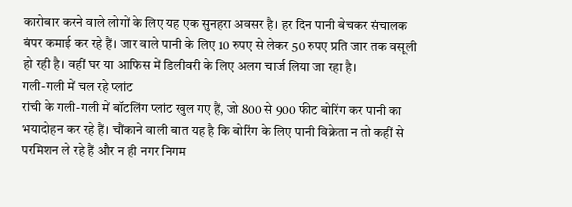कारोबार करने वाले लोगों के लिए यह एक सुनहरा अवसर है। हर दिन पानी बेचकर संचालक बंपर कमाई कर रहे हैं। जार वाले पानी के लिए 10 रुपए से लेकर 50 रुपए प्रति जार तक वसूली हो रही है। वहीं घर या आफिस में डिलीवरी के लिए अलग चार्ज लिया जा रहा है।
गली-गली में चल रहे प्लांट
रांची के गली-गली में बॉटलिंग प्लांट खुल गए हैं, जो 800 से 900 फीट बोरिंग कर पानी का भयादोहन कर रहे हैं। चौंकाने वाली बात यह है कि बोरिंग के लिए पानी विक्रेता न तो कहीं से परमिशन ले रहे हैं और न ही नगर निगम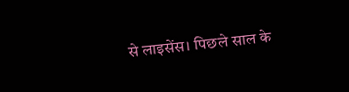से लाइसेंस। पिछले साल के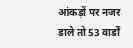आंकड़ों पर नजर डाले तो 53 वार्डों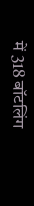में 318 बॉटलिंग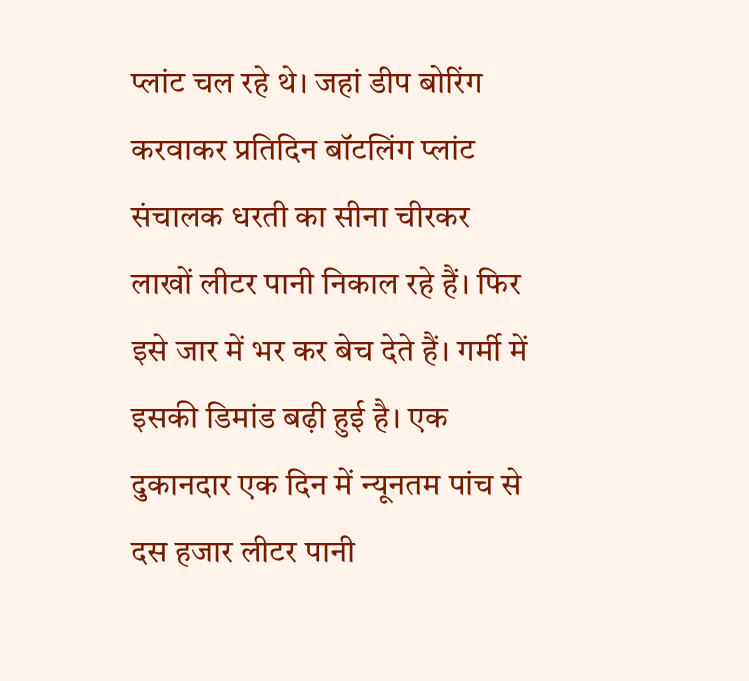प्लांट चल रहे थे। जहां डीप बोरिंग करवाकर प्रतिदिन बॉटलिंग प्लांट संचालक धरती का सीना चीरकर लाखों लीटर पानी निकाल रहे हैं। फिर इसे जार में भर कर बेच देते हैं। गर्मी में इसकी डिमांड बढ़ी हुई है। एक दुकानदार एक दिन में न्यूनतम पांच से दस हजार लीटर पानी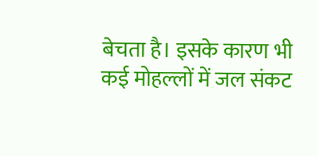बेचता है। इसके कारण भी कई मोहल्लों में जल संकट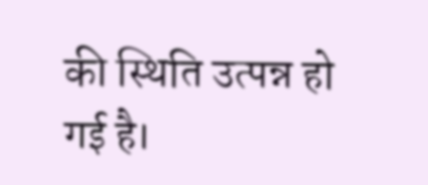की स्थिति उत्पन्न हो गई है।